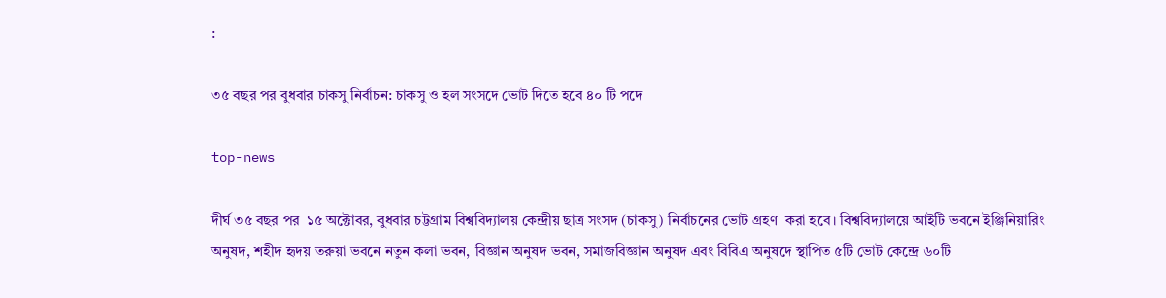:

৩৫ বছর পর বুধবার চাকসু নির্বাচন: চাকসু ও হল সংসদে ভোট দিতে হবে ৪০ টি পদে

top-news

দীর্ঘ ৩৫ বছর পর  ১৫ অক্টোবর, বুধবার চট্টগ্রাম বিশ্ববিদ্যালয় কেন্দ্রীয় ছাত্র সংসদ (চাকসু) নির্বাচনের ভোট গ্রহণ  করা হবে। বিশ্ববিদ্যালয়ে আইটি ভবনে ইঞ্জিনিয়ারিং অনুষদ, শহীদ হৃদয় তরুয়া ভবনে নতুন কলা ভবন, বিজ্ঞান অনুষদ ভবন, সমাজবিজ্ঞান অনুষদ এবং বিবিএ অনুষদে স্থাপিত ৫টি ভোট কেন্দ্রে ৬০টি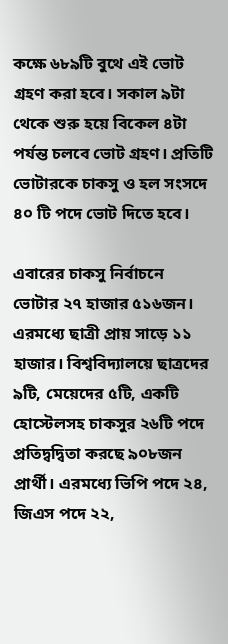কক্ষে ৬৮৯টি বুথে এই ভোট গ্রহণ করা হবে। সকাল ৯টা থেকে শুরু হয়ে বিকেল ৪টা পর্যন্ত চলবে ভোট গ্রহণ। প্রতিটি ভোটারকে চাকসু ও হল সংসদে ৪০ টি পদে ভোট দিতে হবে।

এবারের চাকসু নির্বাচনে   ভোটার ২৭ হাজার ৫১৬জন। এরমধ্যে ছাত্রী প্রায় সাড়ে ১১ হাজার। বিশ্ববিদ্যালয়ে ছাত্রদের ৯টি, মেয়েদের ৫টি, একটি হোস্টেলসহ চাকসুর ২৬টি পদে প্রতিদ্বদ্বিতা করছে ৯০৮জন প্রার্থী। এরমধ্যে ভিপি পদে ২৪, জিএস পদে ২২,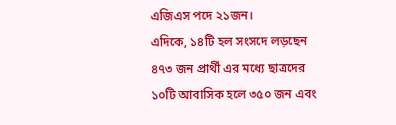এজিএস পদে ২১জন।
এদিকে, ১৪টি হল সংসদে লড়ছেন ৪৭৩ জন প্রার্থী এর মধ্যে ছাত্রদের ১০টি আবাসিক হলে ৩৫০ জন এবং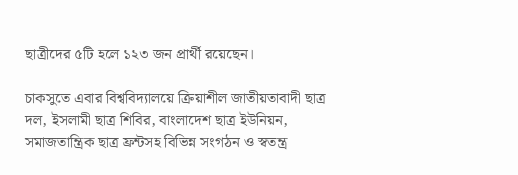ছাত্রীদের ৫টি হলে ১২৩ জন প্রার্থী রয়েছেন।

চাকসুতে এবার বিশ্ববিদ্যালয়ে ক্রিয়াশীল জাতীয়তাবাদী ছাত্র দল, ইসলামী ছাত্র শিবির, বাংলাদেশ ছাত্র ইউনিয়ন, সমাজতান্ত্রিক ছাত্র ফ্রন্টসহ বিভিন্ন সংগঠন ও স্বতন্ত্র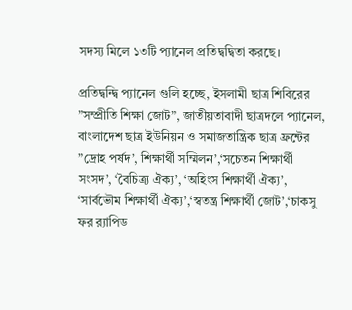সদস্য মিলে ১৩টি প্যানেল প্রতিদ্বদ্বিতা করছে।

প্রতিদ্বন্দ্বি প্যানেল গুলি হচ্ছে, ইসলামী ছাত্র শিবিরের ”সম্প্রীতি শিক্ষা জোট”, জাতীয়তাবাদী ছাত্রদলে প্যানেল, বাংলাদেশ ছাত্র ইউনিয়ন ও সমাজতান্ত্রিক ছাত্র ফ্রন্টের ”দ্রোহ পর্ষদ’, শিক্ষার্থী সম্মিলন’,‘সচেতন শিক্ষার্থী সংসদ’, ‘বৈচিত্র্য ঐক্য’, ‘অহিংস শিক্ষার্থী ঐক্য’, ‘সার্বভৌম শিক্ষার্থী ঐক্য’,‘স্বতন্ত্র শিক্ষার্থী জোট’,‘চাকসু ফর র‌্যাপিড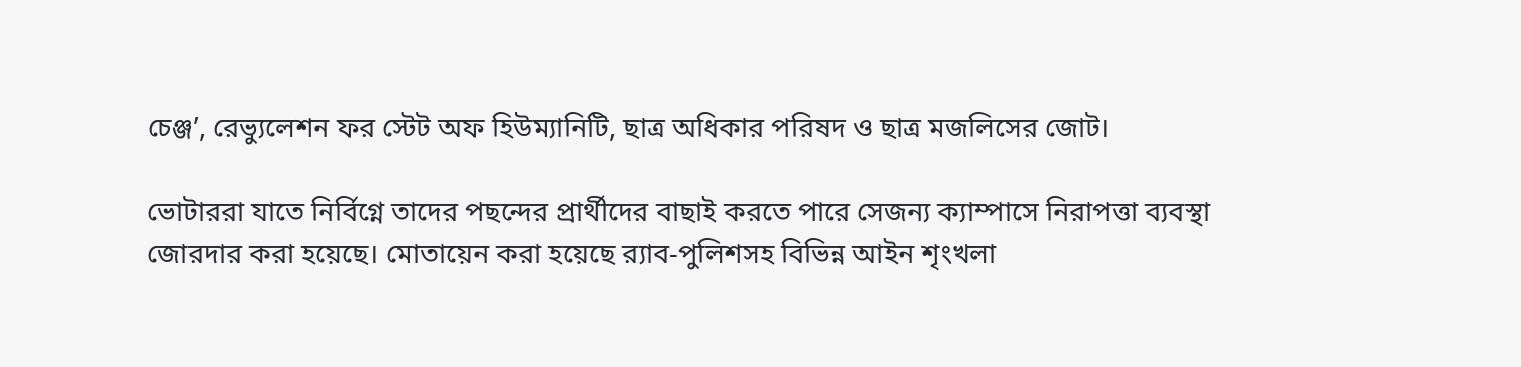চেঞ্জ’, রেভ্যুলেশন ফর স্টেট অফ হিউম্যানিটি, ছাত্র অধিকার পরিষদ ও ছাত্র মজলিসের জোট।

ভোটাররা যাতে নির্বিগ্নে তাদের পছন্দের প্রার্থীদের বাছাই করতে পারে সেজন্য ক্যাম্পাসে নিরাপত্তা ব্যবস্থা জোরদার করা হয়েছে। মোতায়েন করা হয়েছে র‌্যাব-পুলিশসহ বিভিন্ন আইন শৃংখলা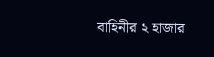বাহিনীর ২ হাজার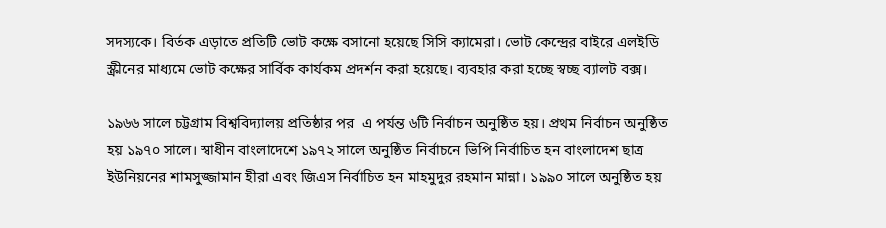সদস্যকে। বির্তক এড়াতে প্রতিটি ভোট কক্ষে বসানো হয়েছে সিসি ক্যামেরা। ভোট কেন্দ্রের বাইরে এলইডি স্ক্রীনের মাধ্যমে ভোট কক্ষের সার্বিক কার্যকম প্রদর্শন করা হয়েছে। ব্যবহার করা হচ্ছে স্বচ্ছ ব্যালট বক্স।

১৯৬৬ সালে চট্টগ্রাম বিশ্ববিদ্যালয় প্রতিষ্ঠার পর  এ পর্যন্ত ৬টি নির্বাচন অনুষ্ঠিত হয়। প্রথম নির্বাচন অনুষ্ঠিত হয় ১৯৭০ সালে। স্বাধীন বাংলাদেশে ১৯৭২ সালে অনুষ্ঠিত নির্বাচনে ভিপি নির্বাচিত হন বাংলাদেশ ছাত্র ইউনিয়নের শামসুজ্জামান হীরা এবং জিএস নির্বাচিত হন মাহমুদুর রহমান মান্না। ১৯৯০ সালে অনুষ্ঠিত হয়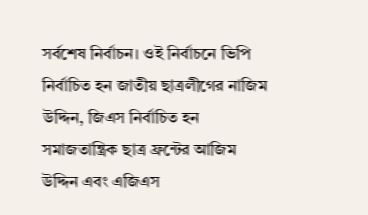সর্বশেষ নির্বাচন। ওই নির্বাচনে ভিপি নির্বাচিত হন জাতীয় ছাত্রলীগের নাজিম উদ্দিন, জিএস নির্বাচিত হন সমাজতান্ত্রিক ছাত্র ফ্রন্টের আজিম উদ্দিন এবং এজিএস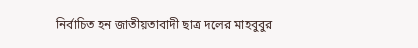নির্বাচিত হন জাতীয়তাবাদী ছাত্র দলের মাহবুবুর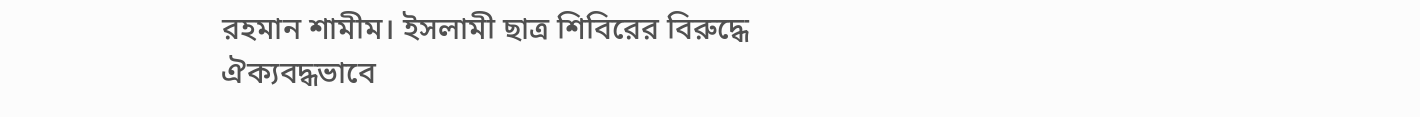রহমান শামীম। ইসলামী ছাত্র শিবিরের বিরুদ্ধে ঐক্যবদ্ধভাবে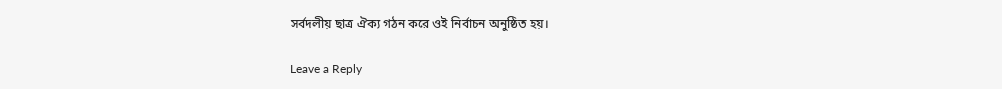সর্বদলীয় ছাত্র ঐক্য গঠন করে ওই নির্বাচন অনুষ্ঠিত হয়।

Leave a Reply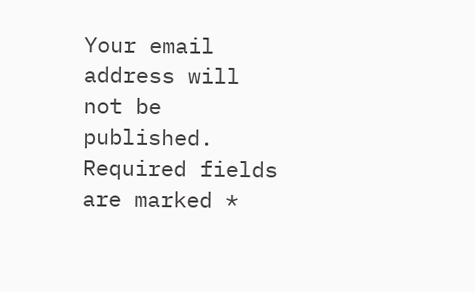Your email address will not be published. Required fields are marked *